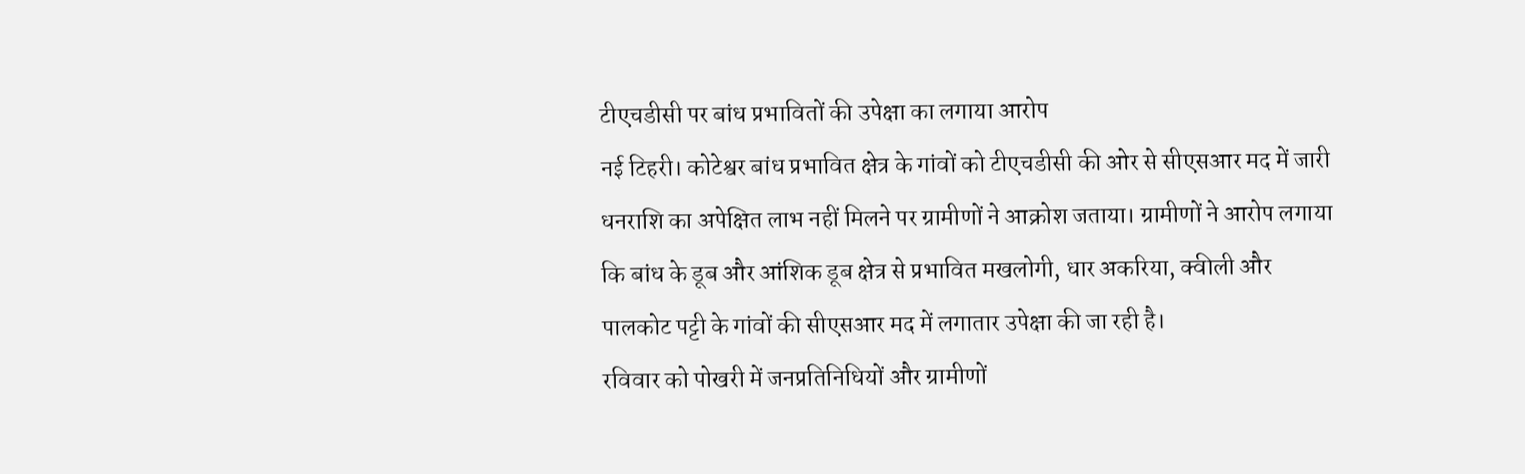टीएचडीसी पर बांध प्रभावितों की उपेक्षा का लगाया आरोप
नई टिहरी। कोटेश्वर बांध प्रभावित क्षेत्र के गांवों को टीएचडीसी की ओर से सीएसआर मद में जारी धनराशि का अपेक्षित लाभ नहीं मिलने पर ग्रामीणों ने आक्रोश जताया। ग्रामीणों ने आरोप लगाया कि बांध के डूब और आंशिक डूब क्षेत्र से प्रभावित मखलोगी, धार अकरिया, क्वीली और पालकोट पट्टी के गांवों की सीएसआर मद में लगातार उपेक्षा की जा रही है।
रविवार को पोखरी में जनप्रतिनिधियों और ग्रामीणों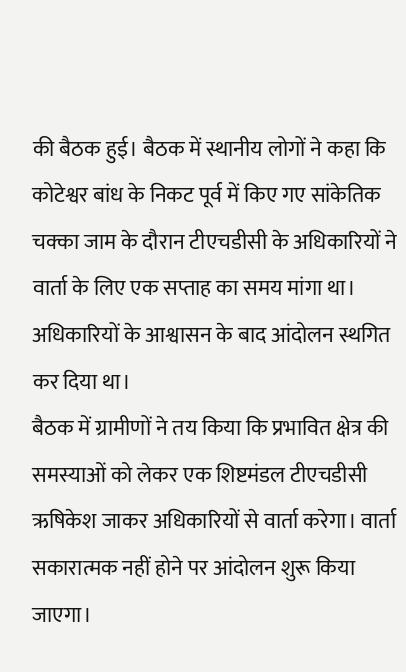की बैठक हुई। बैठक में स्थानीय लोगों ने कहा कि कोटेश्वर बांध के निकट पूर्व में किए गए सांकेतिक चक्का जाम के दौरान टीएचडीसी के अधिकारियों ने वार्ता के लिए एक सप्ताह का समय मांगा था। अधिकारियों के आश्वासन के बाद आंदोलन स्थगित कर दिया था।
बैठक में ग्रामीणों ने तय किया कि प्रभावित क्षेत्र की समस्याओं को लेकर एक शिष्टमंडल टीएचडीसी ऋषिकेश जाकर अधिकारियों से वार्ता करेगा। वार्ता सकारात्मक नहीं होने पर आंदोलन शुरू किया जाएगा।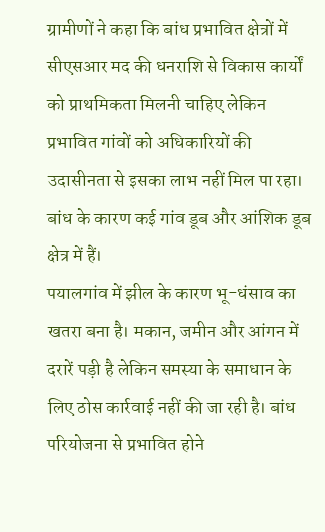ग्रामीणों ने कहा कि बांध प्रभावित क्षेत्रों में सीएसआर मद की धनराशि से विकास कार्यों को प्राथमिकता मिलनी चाहिए लेकिन प्रभावित गांवों को अधिकारियों की उदासीनता से इसका लाभ नहीं मिल पा रहा। बांध के कारण कई गांव डूब और आंशिक डूब क्षेत्र में हैं।
पयालगांव में झील के कारण भू-धंसाव का खतरा बना है। मकान, जमीन और आंगन में दरारें पड़ी है लेकिन समस्या के समाधान के लिए ठोस कार्रवाई नहीं की जा रही है। बांध परियोजना से प्रभावित होने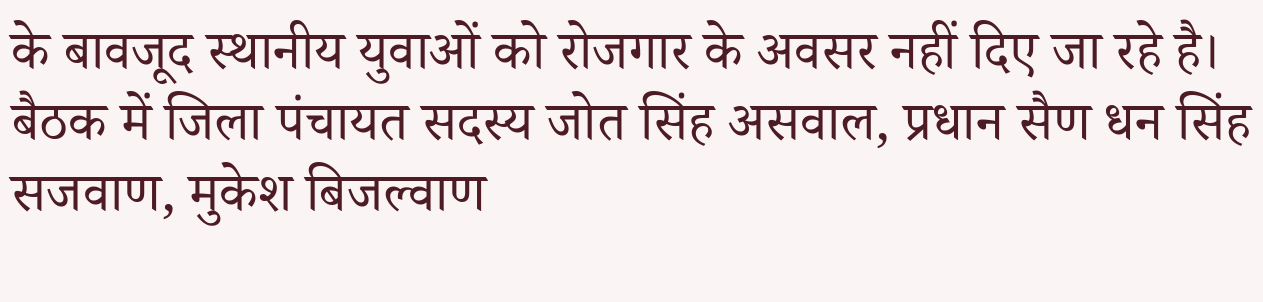के बावजूद स्थानीय युवाओं को रोजगार के अवसर नहीं दिए जा रहे है। बैठक में जिला पंचायत सदस्य जोत सिंह असवाल, प्रधान सैण धन सिंह सजवाण, मुकेश बिजल्वाण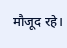मौजूद रहे।